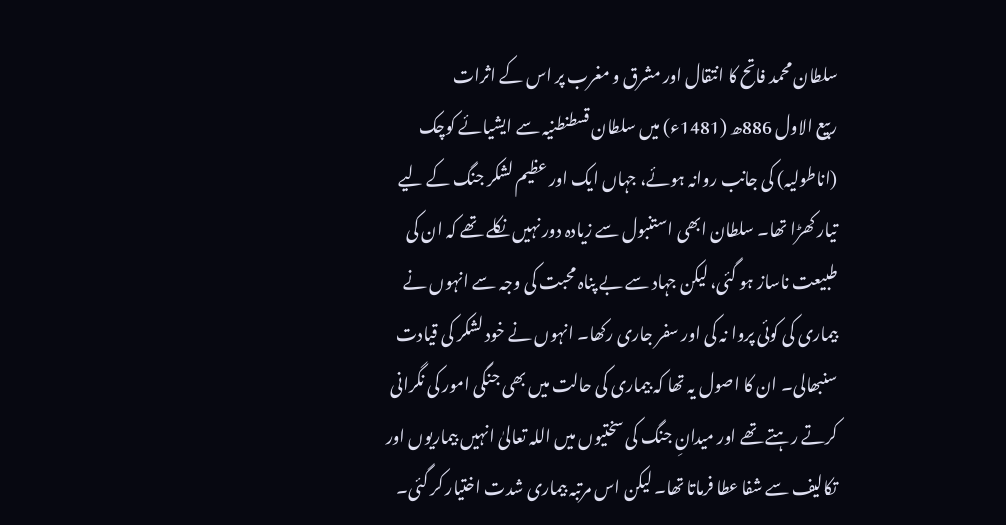سلطان محمد فاتح کا انتقال اور مشرق و مغرب پر اس کے اثرات
ربیع الاول 886ھ (1481ء) میں سلطان قسطنطنیہ سے ایشیائے کوچک (اناطولیہ) کی جانب روانہ ہوئے، جہاں ایک اور عظیم لشکر جنگ کے لیے تیار کھڑا تھا۔ سلطان ابھی استنبول سے زیادہ دور نہیں نکلے تھے کہ ان کی طبیعت ناساز ہو گئی، لیکن جہاد سے بے پناہ محبت کی وجہ سے انہوں نے بیماری کی کوئی پروا نہ کی اور سفر جاری رکھا۔ انہوں نے خود لشکر کی قیادت سنبھالی۔ ان کا اصول یہ تھا کہ بیماری کی حالت میں بھی جنگی امور کی نگرانی کرتے رہتے تھے اور میدانِ جنگ کی سختیوں میں اللہ تعالیٰ انہیں بیماریوں اور تکالیف سے شفا عطا فرماتا تھا۔ لیکن اس مرتبہ بیماری شدت اختیار کر گئی۔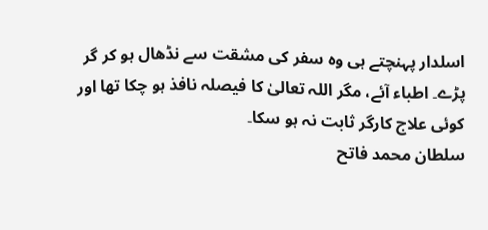اسلدار پہنچتے ہی وہ سفر کی مشقت سے نڈھال ہو کر گر پڑے۔ اطباء آئے، مگر اللہ تعالیٰ کا فیصلہ نافذ ہو چکا تھا اور کوئی علاج کارگر ثابت نہ ہو سکا۔
سلطان محمد فاتح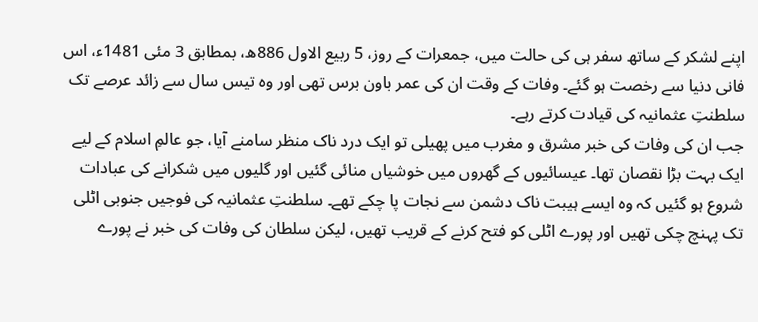اپنے لشکر کے ساتھ سفر ہی کی حالت میں، جمعرات کے روز، 5 ربیع الاول 886ھ، بمطابق 3 مئی 1481ء، اس فانی دنیا سے رخصت ہو گئے۔ وفات کے وقت ان کی عمر باون برس تھی اور وہ تیس سال سے زائد عرصے تک سلطنتِ عثمانیہ کی قیادت کرتے رہے۔
جب ان کی وفات کی خبر مشرق و مغرب میں پھیلی تو ایک درد ناک منظر سامنے آیا، جو عالمِ اسلام کے لیے ایک بہت بڑا نقصان تھا۔ عیسائیوں کے گھروں میں خوشیاں منائی گئیں اور گلیوں میں شکرانے کی عبادات شروع ہو گئیں کہ وہ ایسے ہیبت ناک دشمن سے نجات پا چکے تھے۔ سلطنتِ عثمانیہ کی فوجیں جنوبی اٹلی تک پہنچ چکی تھیں اور پورے اٹلی کو فتح کرنے کے قریب تھیں، لیکن سلطان کی وفات کی خبر نے پورے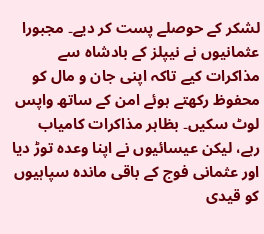لشکر کے حوصلے پست کر دیے۔ مجبورا عثمانیوں نے نیپلز کے بادشاہ سے مذاکرات کیے تاکہ اپنی جان و مال کو محفوظ رکھتے ہوئے امن کے ساتھ واپس لوٹ سکیں۔ بظاہر مذاکرات کامیاب رہے، لیکن عیسائیوں نے اپنا وعدہ توڑ دیا اور عثمانی فوج کے باقی ماندہ سپاہیوں کو قیدی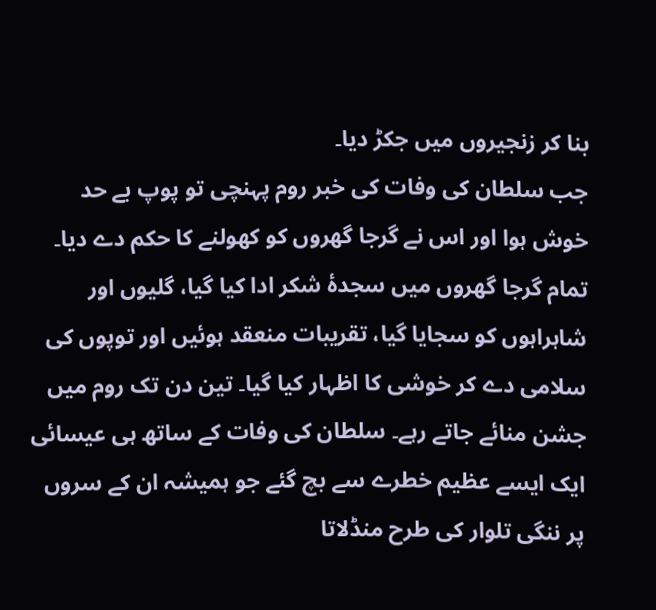بنا کر زنجیروں میں جکڑ دیا۔
جب سلطان کی وفات کی خبر روم پہنچی تو پوپ بے حد خوش ہوا اور اس نے گرجا گھروں کو کھولنے کا حکم دے دیا۔ تمام گرجا گھروں میں سجدۂ شکر ادا کیا گیا، گلیوں اور شاہراہوں کو سجایا گیا، تقریبات منعقد ہوئیں اور توپوں کی سلامی دے کر خوشی کا اظہار کیا گیا۔ تین دن تک روم میں جشن منائے جاتے رہے۔ سلطان کی وفات کے ساتھ ہی عیسائی ایک ایسے عظیم خطرے سے بچ گئے جو ہمیشہ ان کے سروں پر ننگی تلوار کی طرح منڈلاتا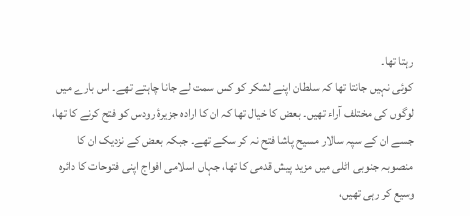رہتا تھا۔
کوئی نہیں جانتا تھا کہ سلطان اپنے لشکر کو کس سمت لے جانا چاہتے تھے۔ اس بارے میں لوگوں کی مختلف آراء تھیں۔ بعض کا خیال تھا کہ ان کا ارادہ جزیرۂ رودس کو فتح کرنے کا تھا، جسے ان کے سپہ سالار مسیح پاشا فتح نہ کر سکے تھے۔ جبکہ بعض کے نزدیک ان کا منصوبہ جنوبی اٹلی میں مزید پیش قدمی کا تھا، جہاں اسلامی افواج اپنی فتوحات کا دائرہ وسیع کر رہی تھیں،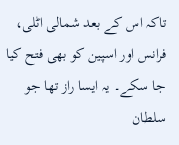تاکہ اس کے بعد شمالی اٹلی، فرانس اور اسپین کو بھی فتح کیا جا سکے۔ یہ ایسا راز تھا جو سلطان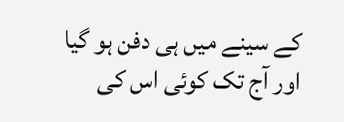کے سینے میں ہی دفن ہو گیا اور آج تک کوئی اس کی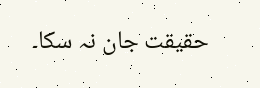حقیقت جان نہ سکا۔